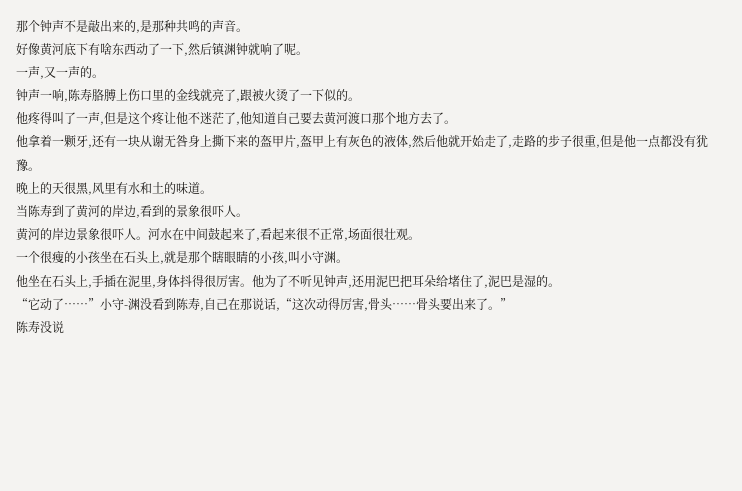那个钟声不是敲出来的,是那种共鸣的声音。
好像黄河底下有啥东西动了一下,然后镇渊钟就响了呢。
一声,又一声的。
钟声一响,陈寿胳膊上伤口里的金线就亮了,跟被火烫了一下似的。
他疼得叫了一声,但是这个疼让他不迷茫了,他知道自己要去黄河渡口那个地方去了。
他拿着一颗牙,还有一块从谢无咎身上撕下来的盔甲片,盔甲上有灰色的液体,然后他就开始走了,走路的步子很重,但是他一点都没有犹豫。
晚上的天很黑,风里有水和土的味道。
当陈寿到了黄河的岸边,看到的景象很吓人。
黄河的岸边景象很吓人。河水在中间鼓起来了,看起来很不正常,场面很壮观。
一个很瘦的小孩坐在石头上,就是那个瞎眼睛的小孩,叫小守渊。
他坐在石头上,手插在泥里,身体抖得很厉害。他为了不听见钟声,还用泥巴把耳朵给堵住了,泥巴是湿的。
“它动了……”小守-渊没看到陈寿,自己在那说话,“这次动得厉害,骨头……骨头要出来了。”
陈寿没说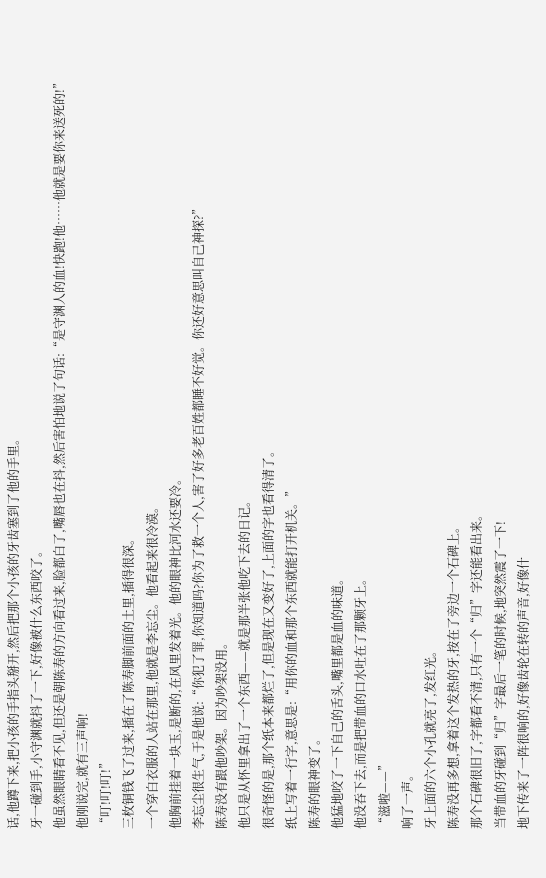话,他蹲下来,把小孩的手指头掰开,然后把那个小孩的牙齿塞到了他的手里。
牙一碰到手,小守渊就抖了一下,好像被什么东西咬了。
他虽然眼睛看不见,但还是朝陈寿的方向看过来,脸都白了,嘴唇也在抖,然后害怕地说了句话:“是守渊人的血!快跑!他……他就是要你来送死的!”
他刚说完,就有三声响!
“叮!叮!叮!”
三枚铜钱飞了过来,插在了陈寿脚前面的土里,插得很深。
一个穿白衣服的人站在那里,他就是李忘尘。他看起来很冷漠。
他胸前挂着一块玉,是断的,在风里发着光。他的眼神比河水还要冷。
李忘尘很生气,于是他说:“你犯了罪,你知道吗?你为了救一个人,害了好多老百姓都睡不好觉。你还好意思叫自己神探?”
陈寿没有跟他吵架。因为吵架没用。
他只是从怀里拿出了一个东西——就是那半张他吃下去的日记。
很奇怪的是,那个纸本来都烂了,但是现在又变好了,上面的字也看得清了。
纸上写着一行字,意思是:“用你的血和那个东西就能打开机关。”
陈寿的眼神变了。
他猛地咬了一下自己的舌头,嘴里都是血的味道。
他没吞下去,而是把带血的口水吐在了那颗牙上。
“滋啦——”
响了一声。
牙上面的六个小孔就亮了,发红光。
陈寿没再多想,拿着这个发热的牙,按在了旁边一个石碑上。
那个石碑很旧了,字都看不清,只有一个“归”字还能看出来。
当带血的牙碰到“归”字最后一笔的时候,地突然震了一下!
地下传来了一阵很响的,好像齿轮在转的声音,好像什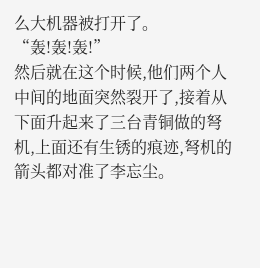么大机器被打开了。
“轰!轰!轰!”
然后就在这个时候,他们两个人中间的地面突然裂开了,接着从下面升起来了三台青铜做的弩机,上面还有生锈的痕迹,弩机的箭头都对准了李忘尘。